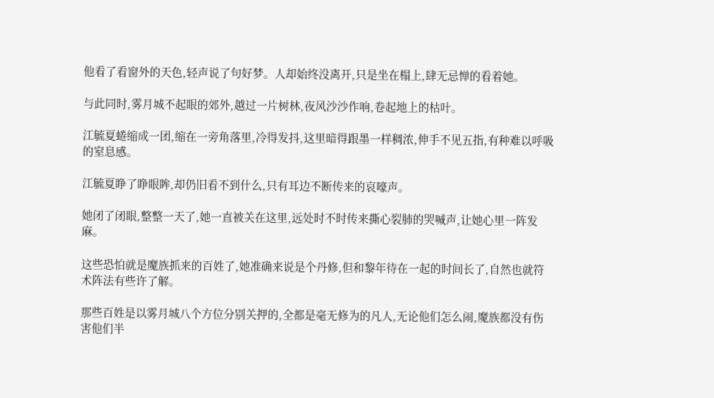他看了看窗外的天色,轻声说了句好梦。人却始终没离开,只是坐在榻上,肆无忌惮的看着她。

与此同时,雾月城不起眼的郊外,越过一片树林,夜风沙沙作响,卷起地上的枯叶。

江毓夏蜷缩成一团,缩在一旁角落里,冷得发抖,这里暗得跟墨一样稠浓,伸手不见五指,有种难以呼吸的窒息感。

江毓夏睁了睁眼眸,却仍旧看不到什么,只有耳边不断传来的哀嚎声。

她闭了闭眼,整整一天了,她一直被关在这里,远处时不时传来撕心裂肺的哭喊声,让她心里一阵发麻。

这些恐怕就是魔族抓来的百姓了,她准确来说是个丹修,但和黎年待在一起的时间长了,自然也就符术阵法有些许了解。

那些百姓是以雾月城八个方位分别关押的,全都是毫无修为的凡人,无论他们怎么闹,魔族都没有伤害他们半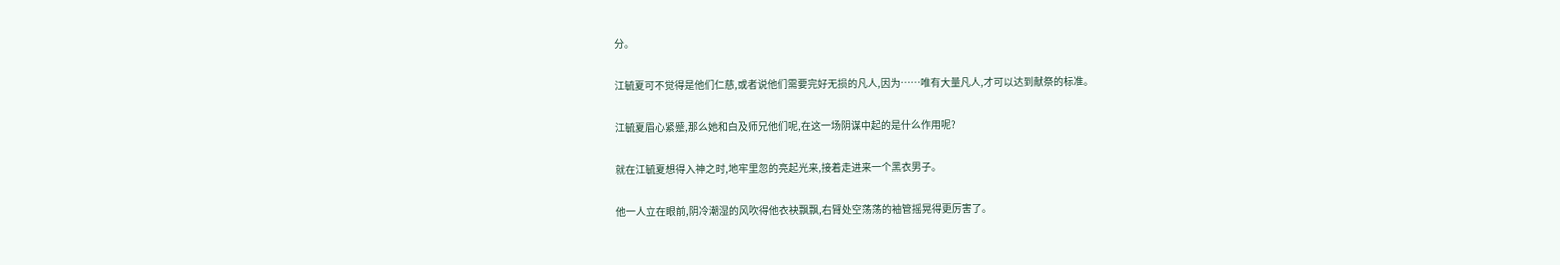分。

江毓夏可不觉得是他们仁慈,或者说他们需要完好无损的凡人,因为……唯有大量凡人,才可以达到献祭的标准。

江毓夏眉心紧蹙,那么她和白及师兄他们呢,在这一场阴谋中起的是什么作用呢?

就在江毓夏想得入神之时,地牢里忽的亮起光来,接着走进来一个黑衣男子。

他一人立在眼前,阴冷潮湿的风吹得他衣袂飘飘,右臂处空荡荡的袖管摇晃得更厉害了。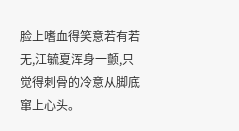脸上嗜血得笑意若有若无,江毓夏浑身一颤,只觉得刺骨的冷意从脚底窜上心头。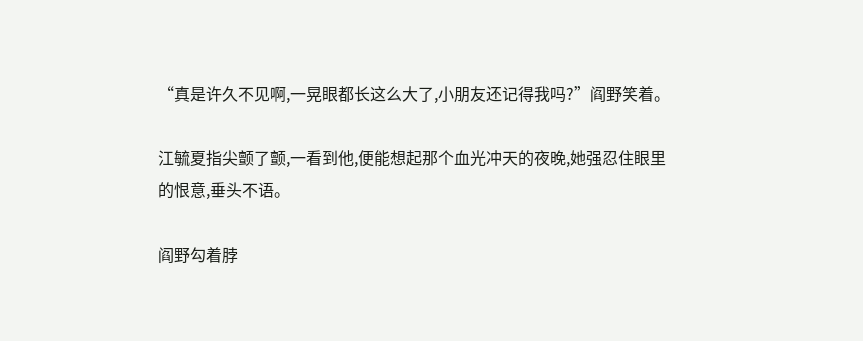“真是许久不见啊,一晃眼都长这么大了,小朋友还记得我吗?”阎野笑着。

江毓夏指尖颤了颤,一看到他,便能想起那个血光冲天的夜晚,她强忍住眼里的恨意,垂头不语。

阎野勾着脖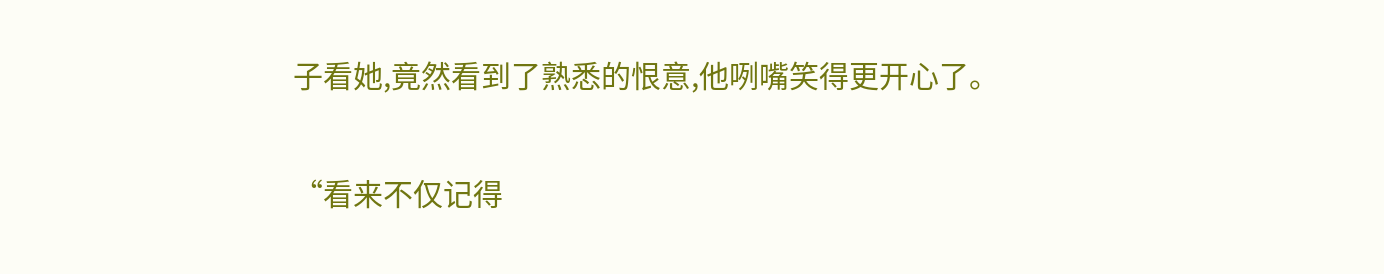子看她,竟然看到了熟悉的恨意,他咧嘴笑得更开心了。

“看来不仅记得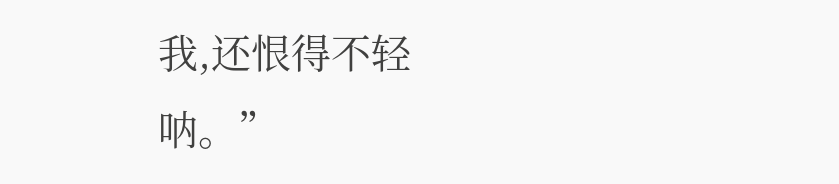我,还恨得不轻呐。”